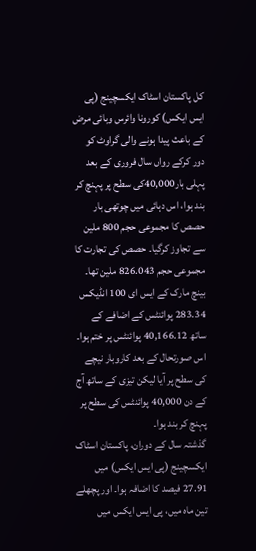کل پاکستان اسٹاک ایکسچینج (پی ایس ایکس) کورونا وائرس وبائی مرض کے باعث پیدا ہونے والی گراوٹ کو دور کرکے رواں سال فروری کے بعد پہلی بار40,000کی سطح پر پہنچ کر بند ہوا، اس دہائی میں چوتھی بار حصص کا مجموعی حجم 800 ملین سے تجاوز کرگیا۔ حصص کی تجارت کا مجموعی حجم 826.043 ملین تھا۔
بینچ مارک کے ایس ای 100 انڈیکس 283.34 پوائنٹس کے اضافے کے ساتھ 40,166.12 پوائنٹس پر ختم ہوا۔ اس صورتحال کے بعد کاروبار نیچے کی سطح پر آیا لیکن تیزی کے ساتھ آج کے دن 40,000 پوائنٹس کی سطح پر پہنچ کر بند ہوا۔
گذشتہ سال کے دوران، پاکستان اسٹاک ایکسچینج (پی ایس ایکس) میں 27.91 فیصد کا اضافہ ہوا۔ اور پچھلے تین ماہ میں، پی ایس ایکس میں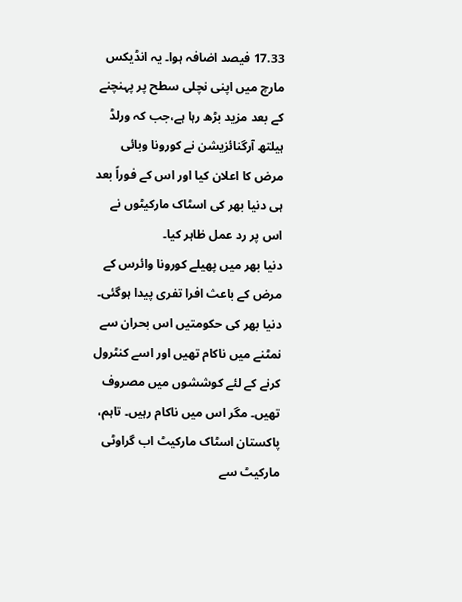17.33 فیصد اضافہ ہوا۔ یہ انڈیکس مارچ میں اپنی نچلی سطح پر پہنچنے کے بعد مزید بڑھ رہا ہے،جب کہ ورلڈ ہیلتھ آرگنائزیشن نے کورونا وبائی مرض کا اعلان کیا اور اس کے فوراً بعد ہی دنیا بھر کی اسٹاک مارکیٹوں نے اس پر رد عمل ظاہر کیا۔
دنیا بھر میں پھیلے کورونا وائرس کے مرض کے باعث افرا تفری پیدا ہوگئی۔ دنیا بھر کی حکومتیں اس بحران سے نمٹنے میں ناکام تھیں اور اسے کنٹرول کرنے کے لئے کوششوں میں مصروف تھیں۔ مگر اس میں ناکام رہیں۔ تاہم، پاکستان اسٹاک مارکیٹ اب گراوٹی مارکیٹ سے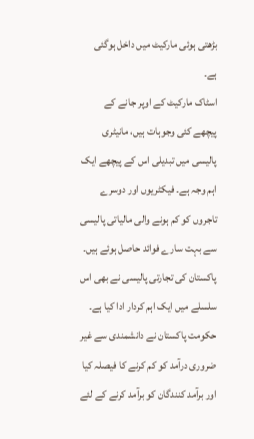بڑھتی ہوئی مارکیٹ میں داخل ہوگئی ہے۔
اسٹاک مارکیٹ کے اوپر جانے کے پیچھے کئی وجوہات ہیں، مانیٹری پالیسی میں تبدیلی اس کے پیچھے ایک اہم وجہ ہے۔ فیکٹریوں اور دوسرے تاجروں کو کم ہونے والی مالیاتی پالیسی سے بہت سارے فوائد حاصل ہوئے ہیں۔
پاکستان کی تجارتی پالیسی نے بھی اس سلسلے میں ایک اہم کردار ادا کیا ہے۔ حکومت پاکستان نے دانشمندی سے غیر ضروری درآمد کو کم کرنے کا فیصلہ کیا اور برآمد کنندگان کو برآمد کرنے کے لئے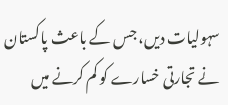سہولیات دیں، جس کے باعث پاکستان نے تجارتی خسارے کو کم کرنے میں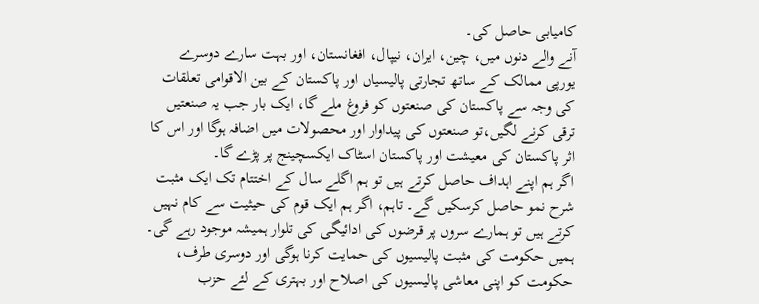کامیابی حاصل کی۔
آنے والے دنوں میں، چین، ایران، نیپال، افغانستان، اور بہت سارے دوسرے یورپی ممالک کے ساتھ تجارتی پالیسیاں اور پاکستان کے بین الاقوامی تعلقات کی وجہ سے پاکستان کی صنعتوں کو فروغ ملے گا، ایک بار جب یہ صنعتیں ترقی کرنے لگیں،تو صنعتوں کی پیداوار اور محصولات میں اضافہ ہوگا اور اس کا اثر پاکستان کی معیشت اور پاکستان اسٹاک ایکسچینج پر پڑے گا۔
اگر ہم اپنے اہداف حاصل کرتے ہیں تو ہم اگلے سال کے اختتام تک ایک مثبت شرح نمو حاصل کرسکیں گے۔ تاہم، اگر ہم ایک قوم کی حیثیت سے کام نہیں کرتے ہیں تو ہمارے سروں پر قرضوں کی ادائیگی کی تلوار ہمیشہ موجود رہے گی۔ ہمیں حکومت کی مثبت پالیسیوں کی حمایت کرنا ہوگی اور دوسری طرف، حکومت کو اپنی معاشی پالیسیوں کی اصلاح اور بہتری کے لئے حزب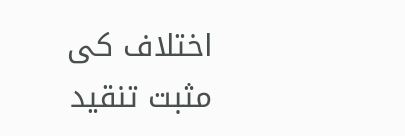اختلاف کی مثبت تنقید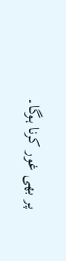پر بھی غور کرنا ہوگا۔